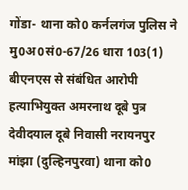गोंडा- थाना को0 कर्नलगंज पुलिस ने मु0अ0सं0-67/26 धारा 103(1) बीएनएस से संबंधित आरोपी हत्याभियुक्त अमरनाथ दूबे पुत्र देवीदयाल दूबे निवासी नरायनपुर मांझा (दुल्हिनपुरवा) थाना को0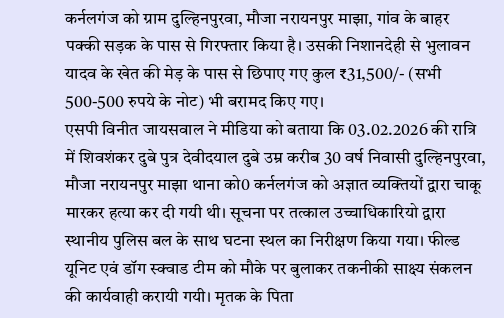कर्नलगंज को ग्राम दुल्हिनपुरवा, मौजा नरायनपुर माझा, गांव के बाहर पक्की सड़क के पास से गिरफ्तार किया है। उसकी निशानदेही से भुलावन यादव के खेत की मेड़ के पास से छिपाए गए कुल ₹31,500/- (सभी 500-500 रुपये के नोट) भी बरामद किए गए।
एसपी विनीत जायसवाल ने मीडिया को बताया कि 03.02.2026 की रात्रि में शिवशंकर दुबे पुत्र देवीदयाल दुबे उम्र करीब 30 वर्ष निवासी दुल्हिनपुरवा, मौजा नरायनपुर माझा थाना को0 कर्नलगंज को अज्ञात व्यक्तियों द्वारा चाकू मारकर हत्या कर दी गयी थी। सूचना पर तत्काल उच्चाधिकारियो द्वारा स्थानीय पुलिस बल के साथ घटना स्थल का निरीक्षण किया गया। फील्ड यूनिट एवं डॉग स्क्वाड टीम को मौके पर बुलाकर तकनीकी साक्ष्य संकलन की कार्यवाही करायी गयी। मृतक के पिता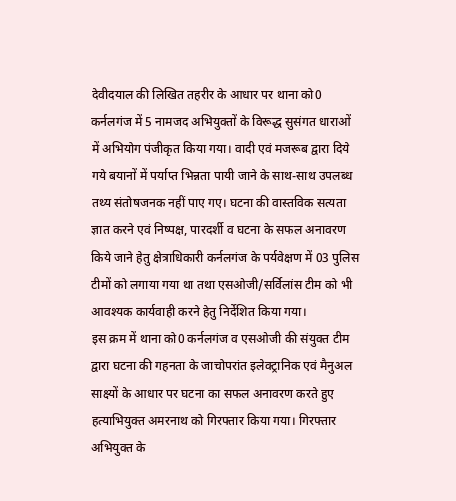देवीदयाल की लिखित तहरीर के आधार पर थाना को0 कर्नलगंज में 5 नामजद अभियुक्तों के विरूद्ध सुसंगत धाराओं में अभियोग पंजीकृत किया गया। वादी एवं मजरूब द्वारा दिये गये बयानों में पर्याप्त भिन्नता पायी जाने के साथ-साथ उपलब्ध तथ्य संतोषजनक नहीं पाए गए। घटना की वास्तविक सत्यता ज्ञात करने एवं निष्पक्ष, पारदर्शी व घटना के सफल अनावरण किये जाने हेतु क्षेत्राधिकारी कर्नलगंज के पर्यवेक्षण में 03 पुलिस टीमों को लगाया गया था तथा एसओजी/सर्विलांस टीम को भी आवश्यक कार्यवाही करने हेतु निर्देशित किया गया।
इस क्रम में थाना को0 कर्नलगंज व एसओजी की संयुक्त टीम द्वारा घटना की गहनता के जाचोपरांत इलेक्ट्रानिक एवं मैनुअल साक्ष्यों के आधार पर घटना का सफल अनावरण करते हुए हत्याभियुक्त अमरनाथ को गिरफ्तार किया गया। गिरफ्तार अभियुक्त के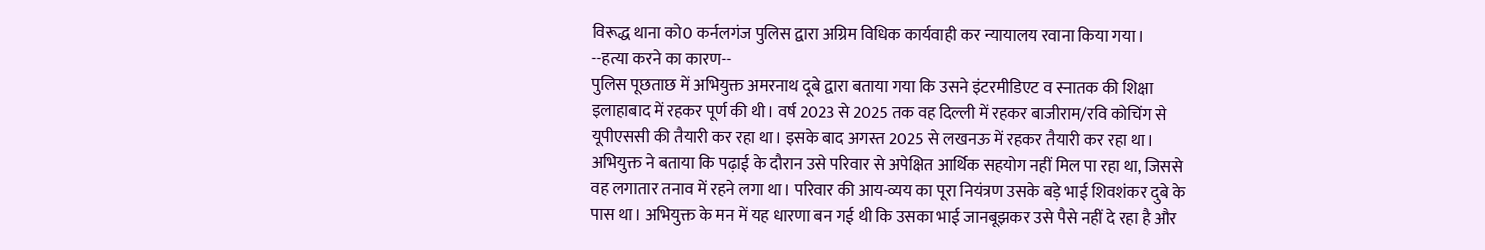विरूद्ध थाना को0 कर्नलगंज पुलिस द्वारा अग्रिम विधिक कार्यवाही कर न्यायालय रवाना किया गया।
--हत्या करने का कारण--
पुलिस पूछताछ में अभियुक्त अमरनाथ दूबे द्वारा बताया गया कि उसने इंटरमीडिएट व स्नातक की शिक्षा इलाहाबाद में रहकर पूर्ण की थी। वर्ष 2023 से 2025 तक वह दिल्ली में रहकर बाजीराम/रवि कोचिंग से यूपीएससी की तैयारी कर रहा था। इसके बाद अगस्त 2025 से लखनऊ में रहकर तैयारी कर रहा था। अभियुक्त ने बताया कि पढ़ाई के दौरान उसे परिवार से अपेक्षित आर्थिक सहयोग नहीं मिल पा रहा था, जिससे वह लगातार तनाव में रहने लगा था। परिवार की आय-व्यय का पूरा नियंत्रण उसके बड़े भाई शिवशंकर दुबे के पास था। अभियुक्त के मन में यह धारणा बन गई थी कि उसका भाई जानबूझकर उसे पैसे नहीं दे रहा है और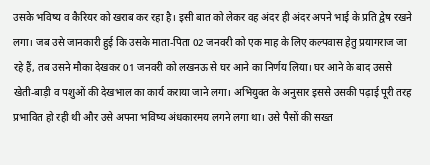उसके भविष्य व कैरियर को खराब कर रहा है। इसी बात को लेकर वह अंदर ही अंदर अपने भाई के प्रति द्वेष रखने लगा। जब उसे जानकारी हुई कि उसके माता-पिता 02 जनवरी को एक माह के लिए कल्पवास हेतु प्रयागराज जा रहे हैं, तब उसने मौका देखकर 01 जनवरी को लखनऊ से घर आने का निर्णय लिया। घर आने के बाद उससे खेती-बाड़ी व पशुओं की देखभाल का कार्य कराया जाने लगा। अभियुक्त के अनुसार इससे उसकी पढ़ाई पूरी तरह प्रभावित हो रही थी और उसे अपना भविष्य अंधकारमय लगने लगा था। उसे पैसों की सख्त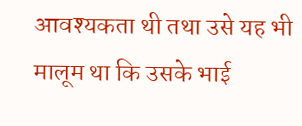आवश्यकता थी तथा उसे यह भी मालूम था कि उसके भाई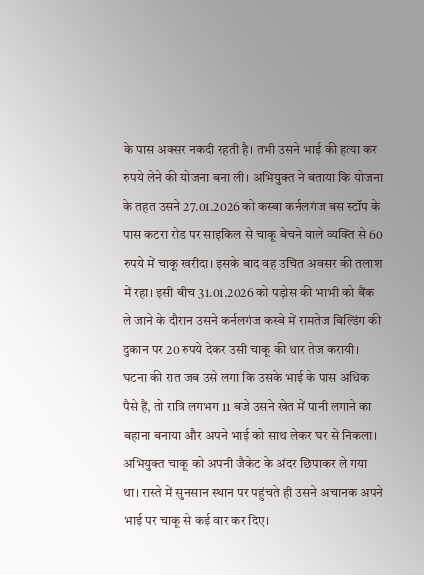के पास अक्सर नकदी रहती है। तभी उसने भाई की हत्या कर रुपये लेने की योजना बना ली। अभियुक्त ने बताया कि योजना के तहत उसने 27.01.2026 को कस्बा कर्नलगंज बस स्टॉप के पास कटरा रोड पर साइकिल से चाकू बेचने वाले व्यक्ति से 60 रुपये में चाकू खरीदा। इसके बाद वह उचित अवसर की तलाश में रहा। इसी बीच 31.01.2026 को पड़ोस की भाभी को बैंक ले जाने के दौरान उसने कर्नलगंज कस्बे में रामतेज बिल्डिंग की दुकान पर 20 रुपये देकर उसी चाकू की धार तेज करायी। घटना की रात जब उसे लगा कि उसके भाई के पास अधिक पैसे हैं, तो रात्रि लगभग 11 बजे उसने खेत में पानी लगाने का बहाना बनाया और अपने भाई को साथ लेकर घर से निकला। अभियुक्त चाकू को अपनी जैकेट के अंदर छिपाकर ले गया था। रास्ते में सुनसान स्थान पर पहुंचते ही उसने अचानक अपने भाई पर चाकू से कई वार कर दिए।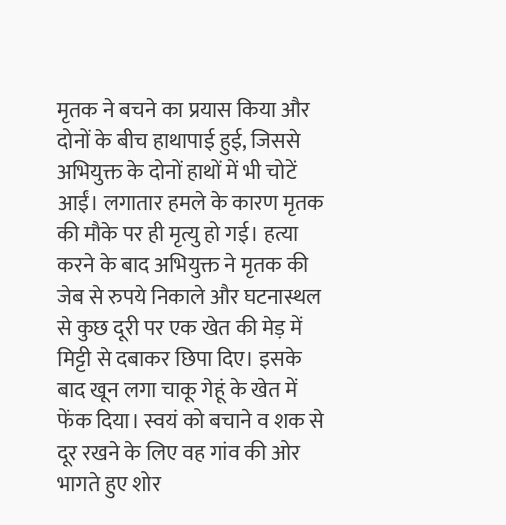मृतक ने बचने का प्रयास किया और दोनों के बीच हाथापाई हुई, जिससे अभियुक्त के दोनों हाथों में भी चोटें आईं। लगातार हमले के कारण मृतक की मौके पर ही मृत्यु हो गई। हत्या करने के बाद अभियुक्त ने मृतक की जेब से रुपये निकाले और घटनास्थल से कुछ दूरी पर एक खेत की मेड़ में मिट्टी से दबाकर छिपा दिए। इसके बाद खून लगा चाकू गेहूं के खेत में फेंक दिया। स्वयं को बचाने व शक से दूर रखने के लिए वह गांव की ओर भागते हुए शोर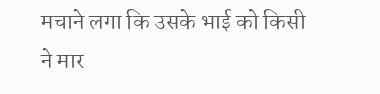मचाने लगा कि उसके भाई को किसी ने मार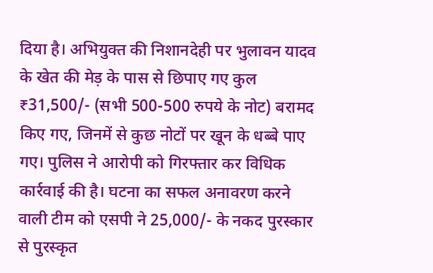दिया है। अभियुक्त की निशानदेही पर भुलावन यादव के खेत की मेड़ के पास से छिपाए गए कुल ₹31,500/- (सभी 500-500 रुपये के नोट) बरामद किए गए, जिनमें से कुछ नोटों पर खून के धब्बे पाए गए। पुलिस ने आरोपी को गिरफ्तार कर विधिक कार्रवाई की है। घटना का सफल अनावरण करने वाली टीम को एसपी ने 25,000/- के नकद पुरस्कार से पुरस्कृत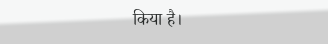किया है।